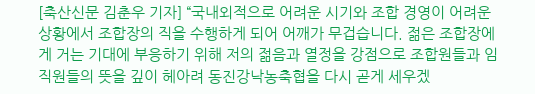[축산신문 김춘우 기자] “국내외적으로 어려운 시기와 조합 경영이 어려운 상황에서 조합장의 직을 수행하게 되어 어깨가 무겁습니다. 젊은 조합장에게 거는 기대에 부응하기 위해 저의 젊음과 열정을 강점으로 조합원들과 임직원들의 뜻을 깊이 헤아려 동진강낙농축협을 다시 곧게 세우겠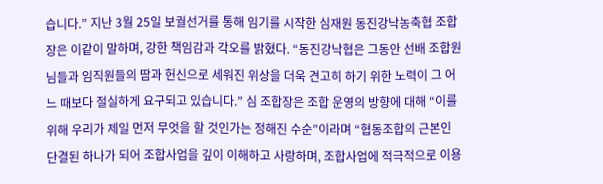습니다.” 지난 3월 25일 보궐선거를 통해 임기를 시작한 심재원 동진강낙농축협 조합장은 이같이 말하며, 강한 책임감과 각오를 밝혔다. “동진강낙협은 그동안 선배 조합원님들과 임직원들의 땀과 헌신으로 세워진 위상을 더욱 견고히 하기 위한 노력이 그 어느 때보다 절실하게 요구되고 있습니다.” 심 조합장은 조합 운영의 방향에 대해 “이를 위해 우리가 제일 먼저 무엇을 할 것인가는 정해진 수순”이라며 “협동조합의 근본인 단결된 하나가 되어 조합사업을 깊이 이해하고 사랑하며, 조합사업에 적극적으로 이용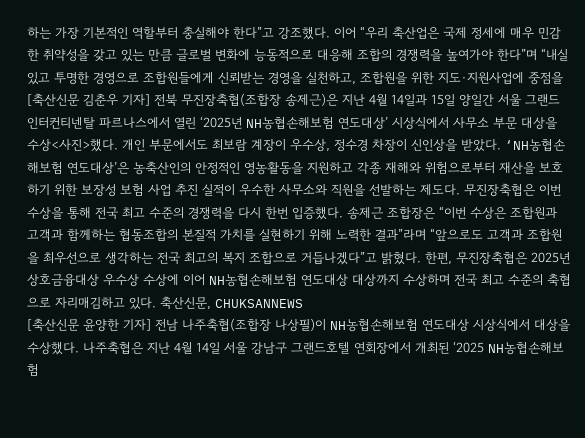하는 가장 기본적인 역할부터 충실해야 한다”고 강조했다. 이어 “우리 축산업은 국제 정세에 매우 민감한 취약성을 갖고 있는 만큼 글로벌 변화에 능동적으로 대응해 조합의 경쟁력을 높여가야 한다”며 “내실 있고 투명한 경영으로 조합원들에게 신뢰받는 경영을 실천하고, 조합원을 위한 지도·지원사업에 중점을
[축산신문 김춘우 기자] 전북 무진장축협(조합장 송제근)은 지난 4월 14일과 15일 양일간 서울 그랜드 인터컨티넨탈 파르나스에서 열린 ‘2025년 NH농협손해보험 연도대상’ 시상식에서 사무소 부문 대상을 수상<사진>했다. 개인 부문에서도 최보람 계장이 우수상, 정수경 차장이 신인상을 받았다. ‘NH농협손해보험 연도대상’은 농축산인의 안정적인 영농활동을 지원하고 각종 재해와 위험으로부터 재산을 보호하기 위한 보장성 보험 사업 추진 실적이 우수한 사무소와 직원을 선발하는 제도다. 무진장축협은 이번 수상을 통해 전국 최고 수준의 경쟁력을 다시 한번 입증했다. 송제근 조합장은 “이번 수상은 조합원과 고객과 함께하는 협동조합의 본질적 가치를 실현하기 위해 노력한 결과”라며 “앞으로도 고객과 조합원을 최우선으로 생각하는 전국 최고의 복지 조합으로 거듭나겠다”고 밝혔다. 한편, 무진장축협은 2025년 상호금융대상 우수상 수상에 이어 NH농협손해보험 연도대상 대상까지 수상하며 전국 최고 수준의 축협으로 자리매김하고 있다. 축산신문, CHUKSANNEWS
[축산신문 윤양한 기자] 전남 나주축협(조합장 나상필)이 NH농협손해보험 연도대상 시상식에서 대상을 수상했다. 나주축협은 지난 4월 14일 서울 강남구 그랜드호텔 연회장에서 개최된 ‘2025 NH농협손해보험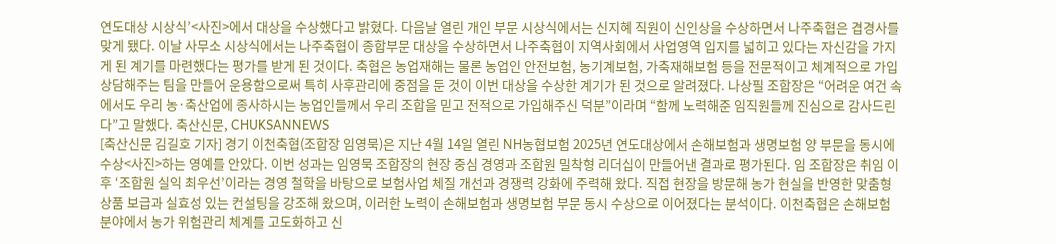연도대상 시상식’<사진>에서 대상을 수상했다고 밝혔다. 다음날 열린 개인 부문 시상식에서는 신지혜 직원이 신인상을 수상하면서 나주축협은 겹경사를 맞게 됐다. 이날 사무소 시상식에서는 나주축협이 종합부문 대상을 수상하면서 나주축협이 지역사회에서 사업영역 입지를 넓히고 있다는 자신감을 가지게 된 계기를 마련했다는 평가를 받게 된 것이다. 축협은 농업재해는 물론 농업인 안전보험, 농기계보험, 가축재해보험 등을 전문적이고 체계적으로 가입 상담해주는 팀을 만들어 운용함으로써 특히 사후관리에 중점을 둔 것이 이번 대상을 수상한 계기가 된 것으로 알려졌다. 나상필 조합장은 “어려운 여건 속에서도 우리 농·축산업에 종사하시는 농업인들께서 우리 조합을 믿고 전적으로 가입해주신 덕분”이라며 “함께 노력해준 임직원들께 진심으로 감사드린다”고 말했다. 축산신문, CHUKSANNEWS
[축산신문 김길호 기자] 경기 이천축협(조합장 임영묵)은 지난 4월 14일 열린 NH농협보험 2025년 연도대상에서 손해보험과 생명보험 양 부문을 동시에 수상<사진>하는 영예를 안았다. 이번 성과는 임영묵 조합장의 현장 중심 경영과 조합원 밀착형 리더십이 만들어낸 결과로 평가된다. 임 조합장은 취임 이후 ‘조합원 실익 최우선’이라는 경영 철학을 바탕으로 보험사업 체질 개선과 경쟁력 강화에 주력해 왔다. 직접 현장을 방문해 농가 현실을 반영한 맞춤형 상품 보급과 실효성 있는 컨설팅을 강조해 왔으며, 이러한 노력이 손해보험과 생명보험 부문 동시 수상으로 이어졌다는 분석이다. 이천축협은 손해보험 분야에서 농가 위험관리 체계를 고도화하고 신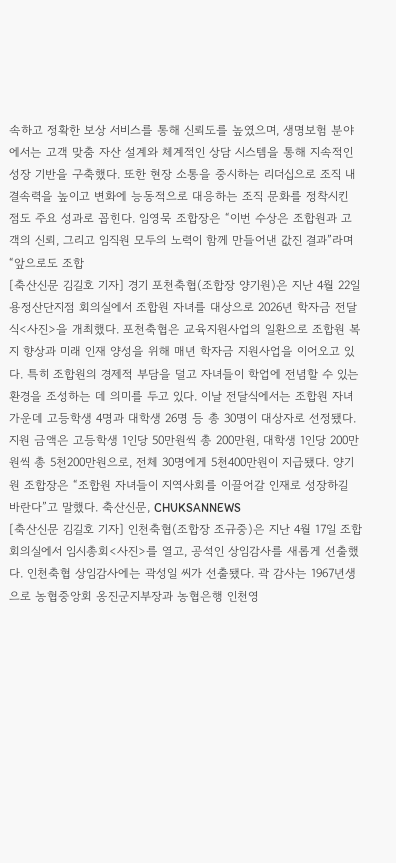속하고 정확한 보상 서비스를 통해 신뢰도를 높였으며, 생명보험 분야에서는 고객 맞춤 자산 설계와 체계적인 상담 시스템을 통해 지속적인 성장 기반을 구축했다. 또한 현장 소통을 중시하는 리더십으로 조직 내 결속력을 높이고 변화에 능동적으로 대응하는 조직 문화를 정착시킨 점도 주요 성과로 꼽힌다. 임영묵 조합장은 “이번 수상은 조합원과 고객의 신뢰, 그리고 임직원 모두의 노력이 함께 만들어낸 값진 결과”라며 “앞으로도 조합
[축산신문 김길호 기자] 경기 포천축협(조합장 양기원)은 지난 4월 22일 용정산단지점 회의실에서 조합원 자녀를 대상으로 2026년 학자금 전달식<사진>을 개최했다. 포천축협은 교육지원사업의 일환으로 조합원 복지 향상과 미래 인재 양성을 위해 매년 학자금 지원사업을 이어오고 있다. 특히 조합원의 경제적 부담을 덜고 자녀들이 학업에 전념할 수 있는 환경을 조성하는 데 의미를 두고 있다. 이날 전달식에서는 조합원 자녀 가운데 고등학생 4명과 대학생 26명 등 총 30명이 대상자로 선정됐다. 지원 금액은 고등학생 1인당 50만원씩 총 200만원, 대학생 1인당 200만원씩 총 5천200만원으로, 전체 30명에게 5천400만원이 지급됐다. 양기원 조합장은 “조합원 자녀들이 지역사회를 이끌어갈 인재로 성장하길 바란다”고 말했다. 축산신문, CHUKSANNEWS
[축산신문 김길호 기자] 인천축협(조합장 조규중)은 지난 4월 17일 조합 회의실에서 임시총회<사진>를 열고, 공석인 상임감사를 새롭게 선출했다. 인천축협 상임감사에는 곽성일 씨가 선출됐다. 곽 감사는 1967년생으로 농협중앙회 옹진군지부장과 농협은행 인천영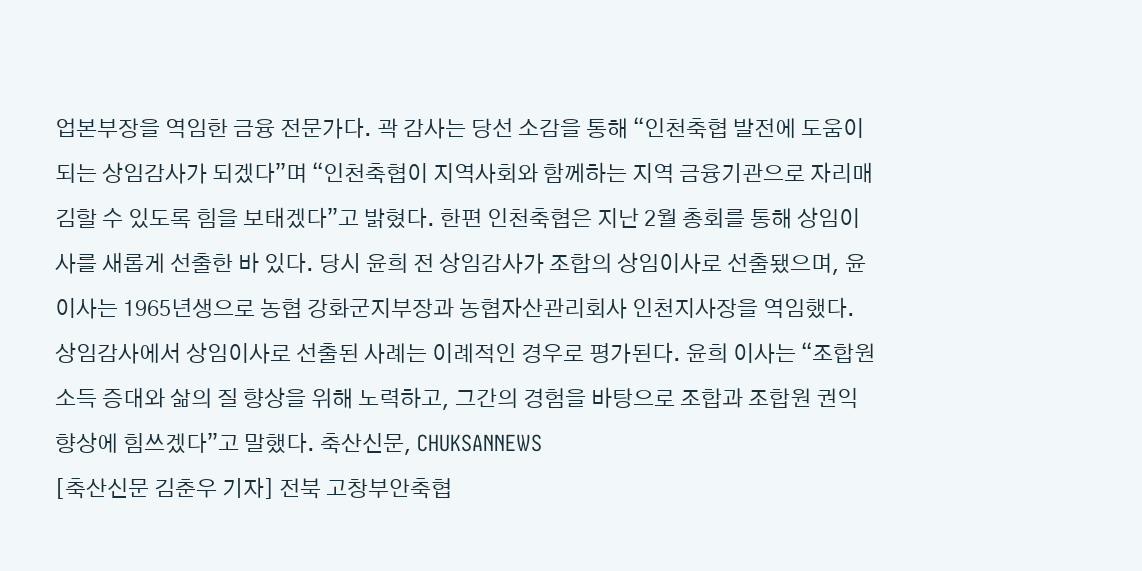업본부장을 역임한 금융 전문가다. 곽 감사는 당선 소감을 통해 “인천축협 발전에 도움이 되는 상임감사가 되겠다”며 “인천축협이 지역사회와 함께하는 지역 금융기관으로 자리매김할 수 있도록 힘을 보태겠다”고 밝혔다. 한편 인천축협은 지난 2월 총회를 통해 상임이사를 새롭게 선출한 바 있다. 당시 윤희 전 상임감사가 조합의 상임이사로 선출됐으며, 윤 이사는 1965년생으로 농협 강화군지부장과 농협자산관리회사 인천지사장을 역임했다. 상임감사에서 상임이사로 선출된 사례는 이례적인 경우로 평가된다. 윤희 이사는 “조합원 소득 증대와 삶의 질 향상을 위해 노력하고, 그간의 경험을 바탕으로 조합과 조합원 권익 향상에 힘쓰겠다”고 말했다. 축산신문, CHUKSANNEWS
[축산신문 김춘우 기자] 전북 고창부안축협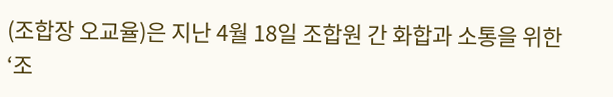(조합장 오교율)은 지난 4월 18일 조합원 간 화합과 소통을 위한 ‘조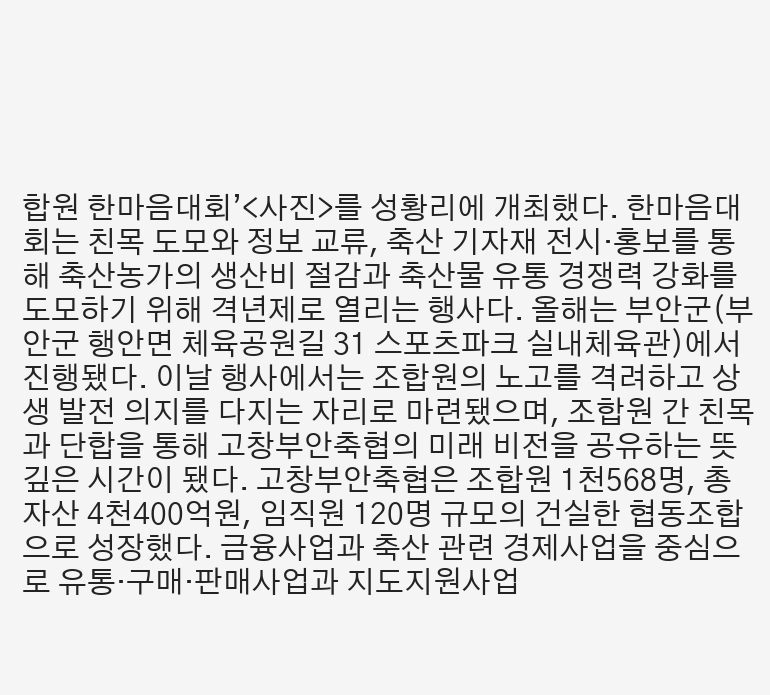합원 한마음대회’<사진>를 성황리에 개최했다. 한마음대회는 친목 도모와 정보 교류, 축산 기자재 전시·홍보를 통해 축산농가의 생산비 절감과 축산물 유통 경쟁력 강화를 도모하기 위해 격년제로 열리는 행사다. 올해는 부안군(부안군 행안면 체육공원길 31 스포츠파크 실내체육관)에서 진행됐다. 이날 행사에서는 조합원의 노고를 격려하고 상생 발전 의지를 다지는 자리로 마련됐으며, 조합원 간 친목과 단합을 통해 고창부안축협의 미래 비전을 공유하는 뜻깊은 시간이 됐다. 고창부안축협은 조합원 1천568명, 총자산 4천400억원, 임직원 120명 규모의 건실한 협동조합으로 성장했다. 금융사업과 축산 관련 경제사업을 중심으로 유통·구매·판매사업과 지도지원사업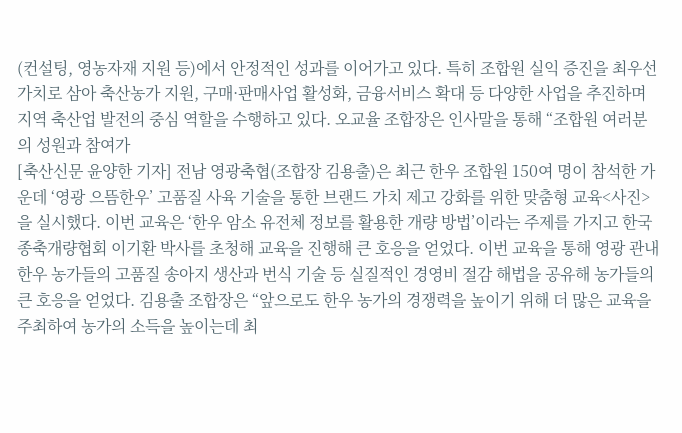(컨설팅, 영농자재 지원 등)에서 안정적인 성과를 이어가고 있다. 특히 조합원 실익 증진을 최우선 가치로 삼아 축산농가 지원, 구매·판매사업 활성화, 금융서비스 확대 등 다양한 사업을 추진하며 지역 축산업 발전의 중심 역할을 수행하고 있다. 오교율 조합장은 인사말을 통해 “조합원 여러분의 성원과 참여가
[축산신문 윤양한 기자] 전남 영광축협(조합장 김용출)은 최근 한우 조합원 150여 명이 참석한 가운데 ‘영광 으뜸한우’ 고품질 사육 기술을 통한 브랜드 가치 제고 강화를 위한 맞춤형 교육<사진>을 실시했다. 이번 교육은 ‘한우 암소 유전체 정보를 활용한 개량 방법’이라는 주제를 가지고 한국종축개량협회 이기환 박사를 초청해 교육을 진행해 큰 호응을 얻었다. 이번 교육을 통해 영광 관내 한우 농가들의 고품질 송아지 생산과 번식 기술 등 실질적인 경영비 절감 해법을 공유해 농가들의 큰 호응을 얻었다. 김용출 조합장은 “앞으로도 한우 농가의 경쟁력을 높이기 위해 더 많은 교육을 주최하여 농가의 소득을 높이는데 최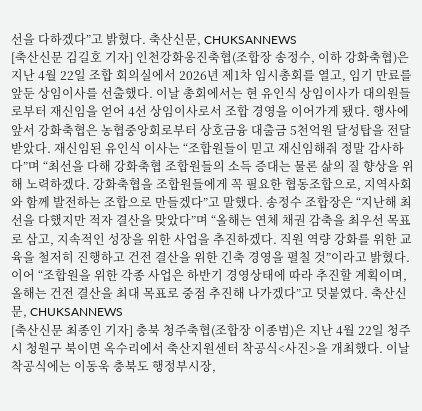선을 다하겠다”고 밝혔다. 축산신문, CHUKSANNEWS
[축산신문 김길호 기자] 인천강화옹진축협(조합장 송정수, 이하 강화축협)은 지난 4월 22일 조합 회의실에서 2026년 제1차 임시총회를 열고, 임기 만료를 앞둔 상임이사를 선출했다. 이날 총회에서는 현 유인식 상임이사가 대의원들로부터 재신임을 얻어 4선 상임이사로서 조합 경영을 이어가게 됐다. 행사에 앞서 강화축협은 농협중앙회로부터 상호금융 대출금 5천억원 달성탑을 전달받았다. 재신임된 유인식 이사는 “조합원들이 믿고 재신임해줘 정말 감사하다”며 “최선을 다해 강화축협 조합원들의 소득 증대는 물론 삶의 질 향상을 위해 노력하겠다. 강화축협을 조합원들에게 꼭 필요한 협동조합으로, 지역사회와 함께 발전하는 조합으로 만들겠다”고 말했다. 송정수 조합장은 “지난해 최선을 다했지만 적자 결산을 맞았다”며 “올해는 연체 채권 감축을 최우선 목표로 삼고, 지속적인 성장을 위한 사업을 추진하겠다. 직원 역량 강화를 위한 교육을 철저히 진행하고 건전 결산을 위한 긴축 경영을 펼칠 것”이라고 밝혔다. 이어 “조합원을 위한 각종 사업은 하반기 경영상태에 따라 추진할 계획이며, 올해는 건전 결산을 최대 목표로 중점 추진해 나가겠다”고 덧붙였다. 축산신문, CHUKSANNEWS
[축산신문 최종인 기자] 충북 청주축협(조합장 이종범)은 지난 4월 22일 청주시 청원구 북이면 옥수리에서 축산지원센터 착공식<사진>을 개최했다. 이날 착공식에는 이동욱 충북도 행정부시장,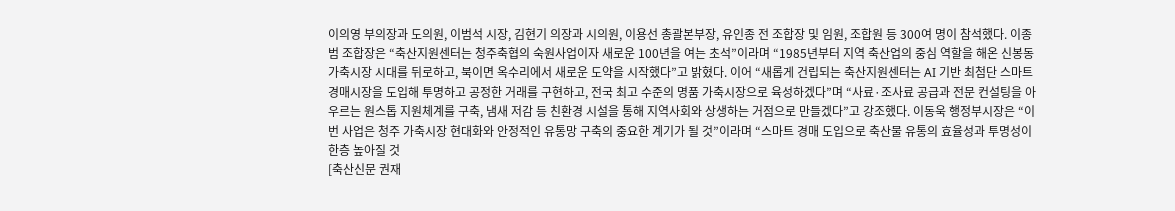이의영 부의장과 도의원, 이범석 시장, 김현기 의장과 시의원, 이용선 총괄본부장, 유인종 전 조합장 및 임원, 조합원 등 300여 명이 참석했다. 이종범 조합장은 “축산지원센터는 청주축협의 숙원사업이자 새로운 100년을 여는 초석”이라며 “1985년부터 지역 축산업의 중심 역할을 해온 신봉동 가축시장 시대를 뒤로하고, 북이면 옥수리에서 새로운 도약을 시작했다”고 밝혔다. 이어 “새롭게 건립되는 축산지원센터는 AI 기반 최첨단 스마트 경매시장을 도입해 투명하고 공정한 거래를 구현하고, 전국 최고 수준의 명품 가축시장으로 육성하겠다”며 “사료·조사료 공급과 전문 컨설팅을 아우르는 원스톱 지원체계를 구축, 냄새 저감 등 친환경 시설을 통해 지역사회와 상생하는 거점으로 만들겠다”고 강조했다. 이동욱 행정부시장은 “이번 사업은 청주 가축시장 현대화와 안정적인 유통망 구축의 중요한 계기가 될 것”이라며 “스마트 경매 도입으로 축산물 유통의 효율성과 투명성이 한층 높아질 것
[축산신문 권재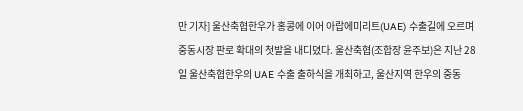만 기자] 울산축협한우가 홍콩에 이어 아랍에미리트(UAE) 수출길에 오르며 중동시장 판로 확대의 첫발을 내디뎠다. 울산축협(조합장 윤주보)은 지난 28일 울산축협한우의 UAE 수출 출하식을 개최하고, 울산지역 한우의 중동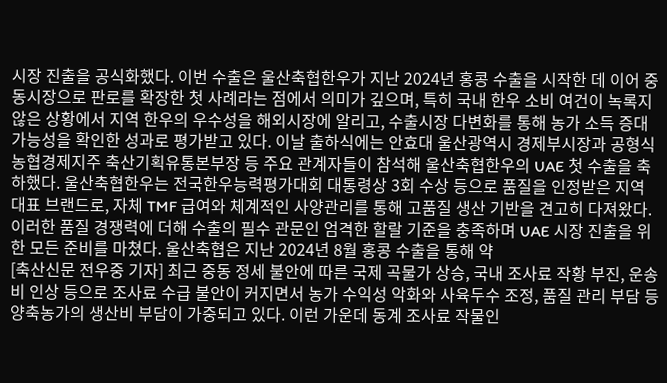시장 진출을 공식화했다. 이번 수출은 울산축협한우가 지난 2024년 홍콩 수출을 시작한 데 이어 중동시장으로 판로를 확장한 첫 사례라는 점에서 의미가 깊으며, 특히 국내 한우 소비 여건이 녹록지 않은 상황에서 지역 한우의 우수성을 해외시장에 알리고, 수출시장 다변화를 통해 농가 소득 증대 가능성을 확인한 성과로 평가받고 있다. 이날 출하식에는 안효대 울산광역시 경제부시장과 공형식 농협경제지주 축산기획유통본부장 등 주요 관계자들이 참석해 울산축협한우의 UAE 첫 수출을 축하했다. 울산축협한우는 전국한우능력평가대회 대통령상 3회 수상 등으로 품질을 인정받은 지역 대표 브랜드로, 자체 TMF 급여와 체계적인 사양관리를 통해 고품질 생산 기반을 견고히 다져왔다. 이러한 품질 경쟁력에 더해 수출의 필수 관문인 엄격한 할랄 기준을 충족하며 UAE 시장 진출을 위한 모든 준비를 마쳤다. 울산축협은 지난 2024년 8월 홍콩 수출을 통해 약
[축산신문 전우중 기자] 최근 중동 정세 불안에 따른 국제 곡물가 상승, 국내 조사료 작황 부진, 운송비 인상 등으로 조사료 수급 불안이 커지면서 농가 수익성 악화와 사육두수 조정, 품질 관리 부담 등 양축농가의 생산비 부담이 가중되고 있다. 이런 가운데 동계 조사료 작물인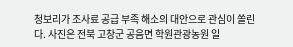청보리가 조사료 공급 부족 해소의 대안으로 관심이 쏠린다. 사진은 전북 고창군 공음면 학원관광농원 일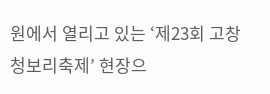원에서 열리고 있는 ‘제23회 고창 청보리축제’ 현장으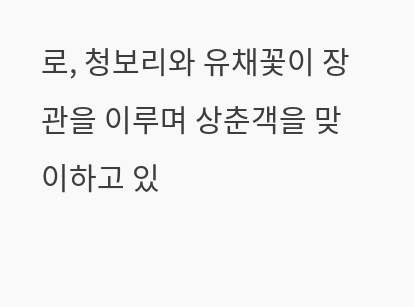로, 청보리와 유채꽃이 장관을 이루며 상춘객을 맞이하고 있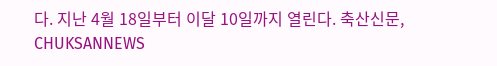다. 지난 4월 18일부터 이달 10일까지 열린다. 축산신문, CHUKSANNEWS